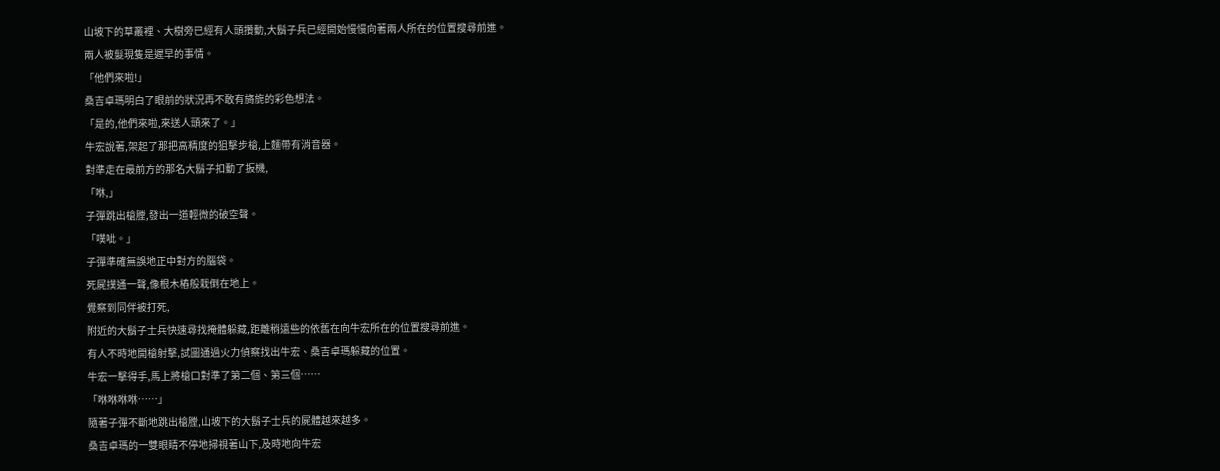山坡下的草叢裡、大樹旁已經有人頭攢動,大鬍子兵已經開始慢慢向著兩人所在的位置搜尋前進。
兩人被髮現隻是遲早的事情。
「他們來啦!」
桑吉卓瑪明白了眼前的狀況再不敢有旖旎的彩色想法。
「是的,他們來啦,來送人頭來了。」
牛宏說著,架起了那把高精度的狙擊步槍,上麵帶有消音器。
對準走在最前方的那名大鬍子扣動了扳機,
「咻,」
子彈跳出槍膛,發出一道輕微的破空聲。
「噗呲。」
子彈準確無誤地正中對方的腦袋。
死屍撲通一聲,像根木樁般栽倒在地上。
覺察到同伴被打死,
附近的大鬍子士兵快速尋找掩體躲藏,距離稍遠些的依舊在向牛宏所在的位置搜尋前進。
有人不時地開槍射擊,試圖通過火力偵察找出牛宏、桑吉卓瑪躲藏的位置。
牛宏一擊得手,馬上將槍口對準了第二個、第三個……
「咻咻咻咻……」
隨著子彈不斷地跳出槍膛,山坡下的大鬍子士兵的屍體越來越多。
桑吉卓瑪的一雙眼睛不停地掃視著山下,及時地向牛宏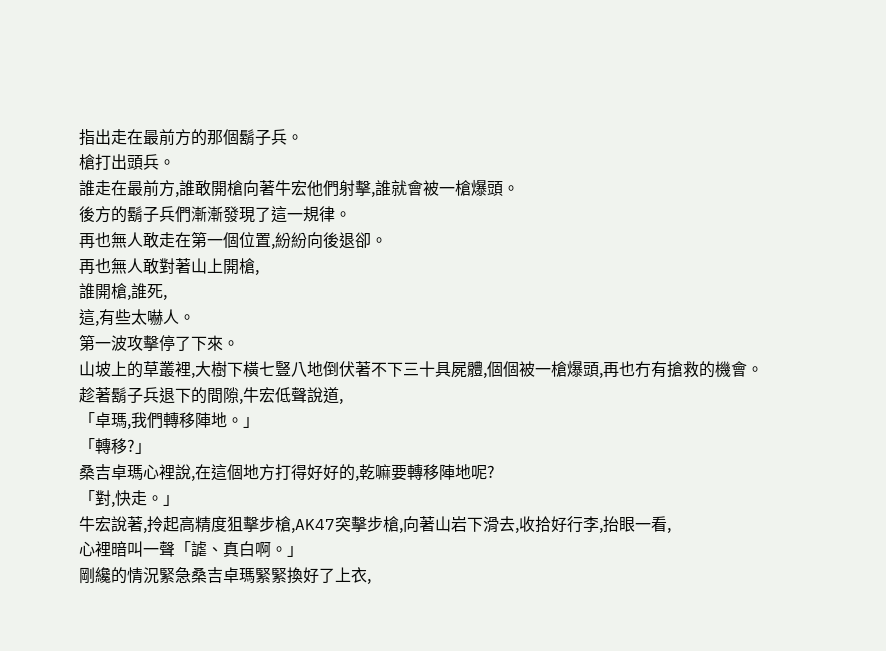指出走在最前方的那個鬍子兵。
槍打出頭兵。
誰走在最前方,誰敢開槍向著牛宏他們射擊,誰就會被一槍爆頭。
後方的鬍子兵們漸漸發現了這一規律。
再也無人敢走在第一個位置,紛紛向後退卻。
再也無人敢對著山上開槍,
誰開槍,誰死,
這,有些太嚇人。
第一波攻擊停了下來。
山坡上的草叢裡,大樹下橫七豎八地倒伏著不下三十具屍體,個個被一槍爆頭,再也冇有搶救的機會。
趁著鬍子兵退下的間隙,牛宏低聲說道,
「卓瑪,我們轉移陣地。」
「轉移?」
桑吉卓瑪心裡說,在這個地方打得好好的,乾嘛要轉移陣地呢?
「對,快走。」
牛宏說著,拎起高精度狙擊步槍,AK47突擊步槍,向著山岩下滑去,收拾好行李,抬眼一看,
心裡暗叫一聲「謔、真白啊。」
剛纔的情況緊急桑吉卓瑪緊緊換好了上衣,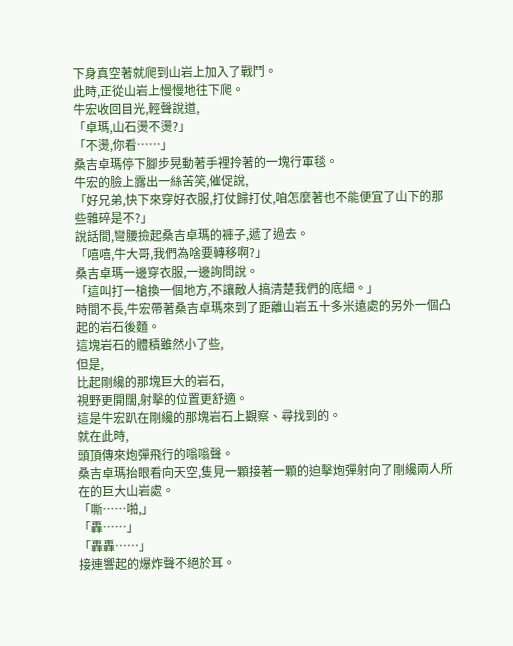下身真空著就爬到山岩上加入了戰鬥。
此時,正從山岩上慢慢地往下爬。
牛宏收回目光,輕聲說道,
「卓瑪,山石燙不燙?」
「不燙,你看……」
桑吉卓瑪停下腳步晃動著手裡拎著的一塊行軍毯。
牛宏的臉上露出一絲苦笑,催促說,
「好兄弟,快下來穿好衣服,打仗歸打仗,咱怎麼著也不能便宜了山下的那些雜碎是不?」
說話間,彎腰撿起桑吉卓瑪的褲子,遞了過去。
「嘻嘻,牛大哥,我們為啥要轉移啊?」
桑吉卓瑪一邊穿衣服,一邊詢問說。
「這叫打一槍換一個地方,不讓敵人搞清楚我們的底細。」
時間不長,牛宏帶著桑吉卓瑪來到了距離山岩五十多米遠處的另外一個凸起的岩石後麵。
這塊岩石的體積雖然小了些,
但是,
比起剛纔的那塊巨大的岩石,
視野更開闊,射擊的位置更舒適。
這是牛宏趴在剛纔的那塊岩石上觀察、尋找到的。
就在此時,
頭頂傳來炮彈飛行的嗡嗡聲。
桑吉卓瑪抬眼看向天空,隻見一顆接著一顆的迫擊炮彈射向了剛纔兩人所在的巨大山岩處。
「嘶……啪,」
「轟……」
「轟轟……」
接連響起的爆炸聲不絕於耳。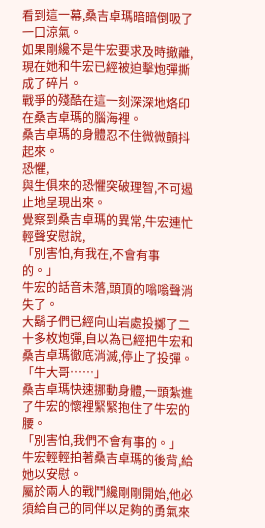看到這一幕,桑吉卓瑪暗暗倒吸了一口涼氣。
如果剛纔不是牛宏要求及時撤離,現在她和牛宏已經被迫擊炮彈撕成了碎片。
戰爭的殘酷在這一刻深深地烙印在桑吉卓瑪的腦海裡。
桑吉卓瑪的身體忍不住微微顫抖起來。
恐懼,
與生俱來的恐懼突破理智,不可遏止地呈現出來。
覺察到桑吉卓瑪的異常,牛宏連忙輕聲安慰說,
「別害怕,有我在,不會有事的。」
牛宏的話音未落,頭頂的嗡嗡聲消失了。
大鬍子們已經向山岩處投擲了二十多枚炮彈,自以為已經把牛宏和桑吉卓瑪徹底消滅,停止了投彈。
「牛大哥……」
桑吉卓瑪快速挪動身體,一頭紮進了牛宏的懷裡緊緊抱住了牛宏的腰。
「別害怕,我們不會有事的。」
牛宏輕輕拍著桑吉卓瑪的後背,給她以安慰。
屬於兩人的戰鬥纔剛剛開始,他必須給自己的同伴以足夠的勇氣來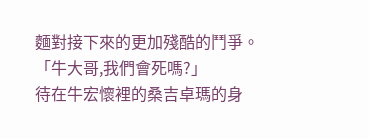麵對接下來的更加殘酷的鬥爭。
「牛大哥,我們會死嗎?」
待在牛宏懷裡的桑吉卓瑪的身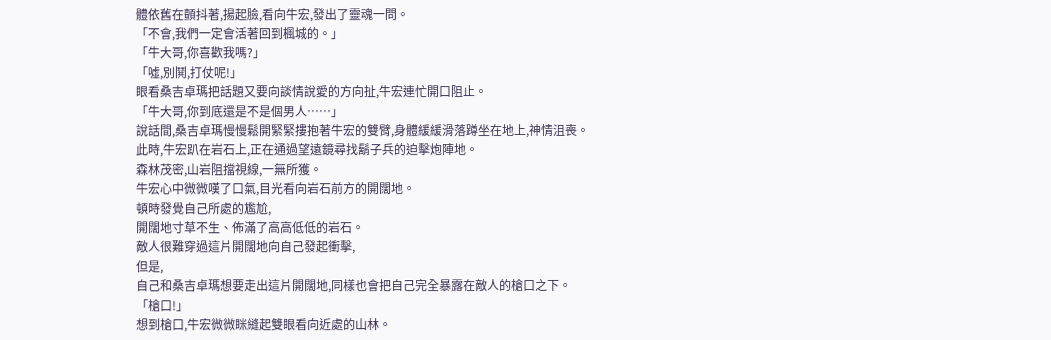體依舊在顫抖著,揚起臉,看向牛宏,發出了靈魂一問。
「不會,我們一定會活著回到楓城的。」
「牛大哥,你喜歡我嗎?」
「噓,別鬨,打仗呢!」
眼看桑吉卓瑪把話題又要向談情說愛的方向扯,牛宏連忙開口阻止。
「牛大哥,你到底還是不是個男人……」
說話間,桑吉卓瑪慢慢鬆開緊緊摟抱著牛宏的雙臂,身體緩緩滑落蹲坐在地上,神情沮喪。
此時,牛宏趴在岩石上,正在通過望遠鏡尋找鬍子兵的迫擊炮陣地。
森林茂密,山岩阻擋視線,一無所獲。
牛宏心中微微嘆了口氣,目光看向岩石前方的開闊地。
頓時發覺自己所處的尷尬,
開闊地寸草不生、佈滿了高高低低的岩石。
敵人很難穿過這片開闊地向自己發起衝擊,
但是,
自己和桑吉卓瑪想要走出這片開闊地,同樣也會把自己完全暴露在敵人的槍口之下。
「槍口!」
想到槍口,牛宏微微眯縫起雙眼看向近處的山林。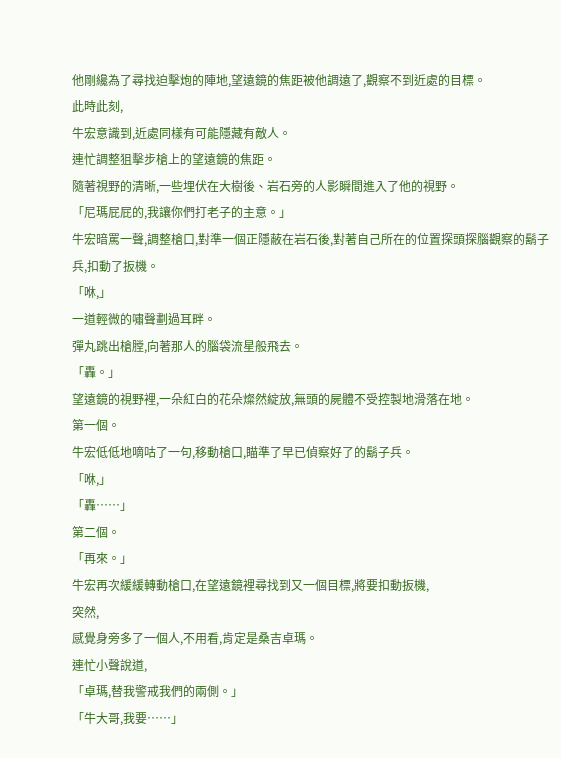他剛纔為了尋找迫擊炮的陣地,望遠鏡的焦距被他調遠了,觀察不到近處的目標。
此時此刻,
牛宏意識到,近處同樣有可能隱藏有敵人。
連忙調整狙擊步槍上的望遠鏡的焦距。
隨著視野的清晰,一些埋伏在大樹後、岩石旁的人影瞬間進入了他的視野。
「尼瑪屁屁的,我讓你們打老子的主意。」
牛宏暗罵一聲,調整槍口,對準一個正隱蔽在岩石後,對著自己所在的位置探頭探腦觀察的鬍子兵,扣動了扳機。
「咻,」
一道輕微的嘯聲劃過耳畔。
彈丸跳出槍膛,向著那人的腦袋流星般飛去。
「轟。」
望遠鏡的視野裡,一朵紅白的花朵燦然綻放,無頭的屍體不受控製地滑落在地。
第一個。
牛宏低低地嘀咕了一句,移動槍口,瞄準了早已偵察好了的鬍子兵。
「咻,」
「轟……」
第二個。
「再來。」
牛宏再次緩緩轉動槍口,在望遠鏡裡尋找到又一個目標,將要扣動扳機,
突然,
感覺身旁多了一個人,不用看,肯定是桑吉卓瑪。
連忙小聲說道,
「卓瑪,替我警戒我們的兩側。」
「牛大哥,我要……」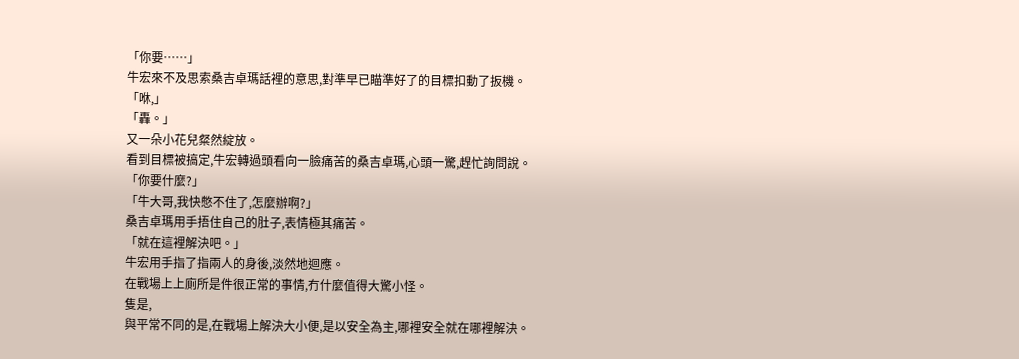「你要……」
牛宏來不及思索桑吉卓瑪話裡的意思,對準早已瞄準好了的目標扣動了扳機。
「咻,」
「轟。」
又一朵小花兒粲然綻放。
看到目標被搞定,牛宏轉過頭看向一臉痛苦的桑吉卓瑪,心頭一驚,趕忙詢問說。
「你要什麼?」
「牛大哥,我快憋不住了,怎麼辦啊?」
桑吉卓瑪用手捂住自己的肚子,表情極其痛苦。
「就在這裡解決吧。」
牛宏用手指了指兩人的身後,淡然地迴應。
在戰場上上廁所是件很正常的事情,冇什麼值得大驚小怪。
隻是,
與平常不同的是,在戰場上解決大小便,是以安全為主,哪裡安全就在哪裡解決。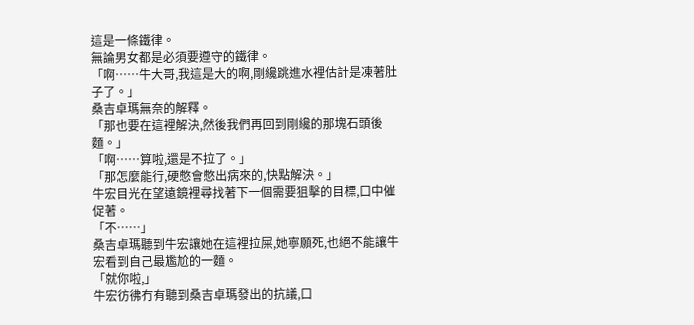這是一條鐵律。
無論男女都是必須要遵守的鐵律。
「啊……牛大哥,我這是大的啊,剛纔跳進水裡估計是凍著肚子了。」
桑吉卓瑪無奈的解釋。
「那也要在這裡解決,然後我們再回到剛纔的那塊石頭後麵。」
「啊……算啦,還是不拉了。」
「那怎麼能行,硬憋會憋出病來的,快點解決。」
牛宏目光在望遠鏡裡尋找著下一個需要狙擊的目標,口中催促著。
「不……」
桑吉卓瑪聽到牛宏讓她在這裡拉屎,她寧願死,也絕不能讓牛宏看到自己最尷尬的一麵。
「就你啦,」
牛宏彷彿冇有聽到桑吉卓瑪發出的抗議,口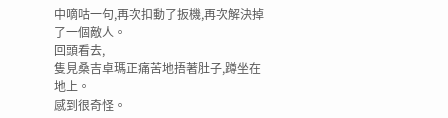中嘀咕一句,再次扣動了扳機,再次解決掉了一個敵人。
回頭看去,
隻見桑吉卓瑪正痛苦地捂著肚子,蹲坐在地上。
感到很奇怪。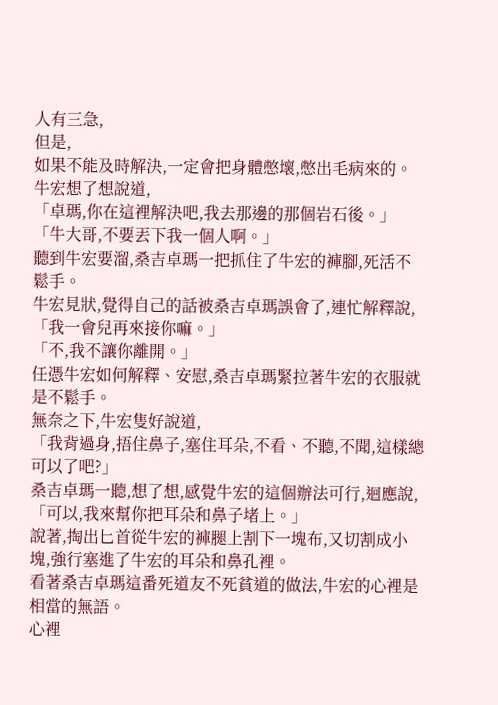人有三急,
但是,
如果不能及時解決,一定會把身體憋壞,憋出毛病來的。
牛宏想了想說道,
「卓瑪,你在這裡解決吧,我去那邊的那個岩石後。」
「牛大哥,不要丟下我一個人啊。」
聽到牛宏要溜,桑吉卓瑪一把抓住了牛宏的褲腳,死活不鬆手。
牛宏見狀,覺得自己的話被桑吉卓瑪誤會了,連忙解釋說,
「我一會兒再來接你嘛。」
「不,我不讓你離開。」
任憑牛宏如何解釋、安慰,桑吉卓瑪緊拉著牛宏的衣服就是不鬆手。
無奈之下,牛宏隻好說道,
「我背過身,捂住鼻子,塞住耳朵,不看、不聽,不聞,這樣總可以了吧?」
桑吉卓瑪一聽,想了想,感覺牛宏的這個辦法可行,迴應說,
「可以,我來幫你把耳朵和鼻子堵上。」
說著,掏出匕首從牛宏的褲腿上割下一塊布,又切割成小塊,強行塞進了牛宏的耳朵和鼻孔裡。
看著桑吉卓瑪這番死道友不死貧道的做法,牛宏的心裡是相當的無語。
心裡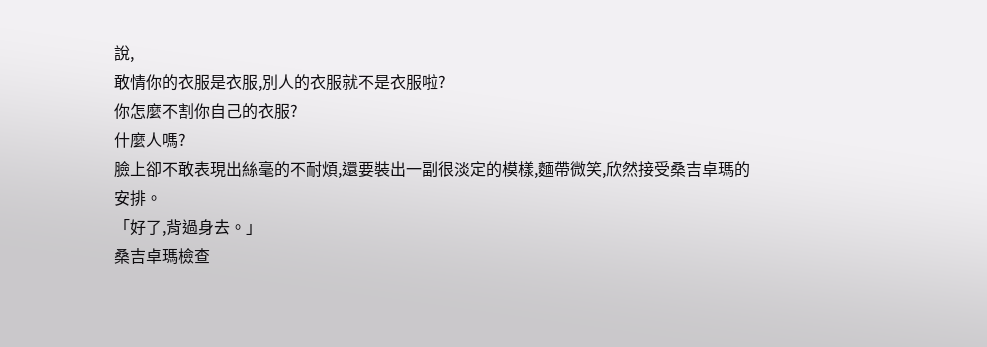說,
敢情你的衣服是衣服,別人的衣服就不是衣服啦?
你怎麼不割你自己的衣服?
什麼人嗎?
臉上卻不敢表現出絲毫的不耐煩,還要裝出一副很淡定的模樣,麵帶微笑,欣然接受桑吉卓瑪的安排。
「好了,背過身去。」
桑吉卓瑪檢查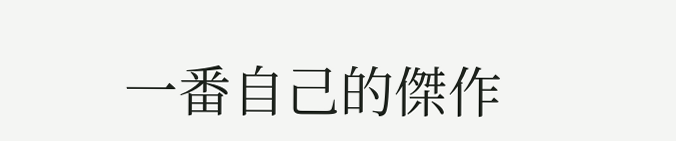一番自己的傑作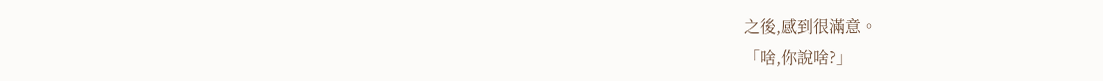之後,感到很滿意。
「啥,你說啥?」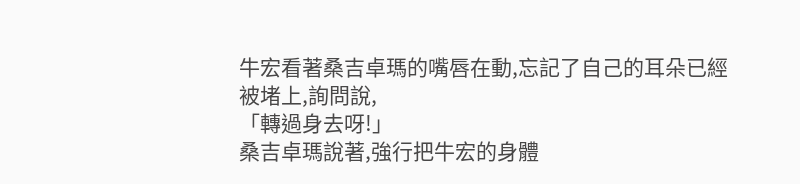牛宏看著桑吉卓瑪的嘴唇在動,忘記了自己的耳朵已經被堵上,詢問說,
「轉過身去呀!」
桑吉卓瑪說著,強行把牛宏的身體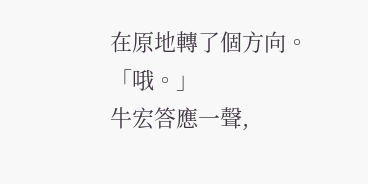在原地轉了個方向。
「哦。」
牛宏答應一聲,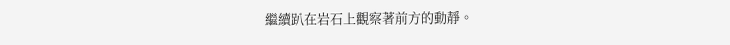繼續趴在岩石上觀察著前方的動靜。